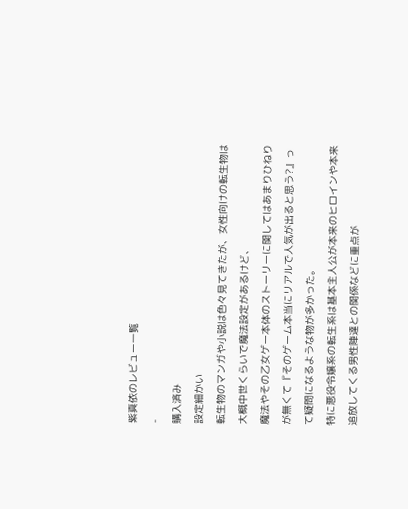紫真依のレビュー一覧
-
購入済み
設定細かい
転生物のマンガや小説は色々見てきたが、女性向けの転生物は大概中世くらいで魔法設定があるけど、
魔法やその乙女ゲー本体のストーリーに関してはあまりひねりが無くて『そのゲーム本当にリアルで人気が出ると思う?』って疑問になるような物が多かった。
特に悪役令嬢系の転生系は基本主人公が本来のヒロインや本来追放してくる男性陣達との関係などに重点が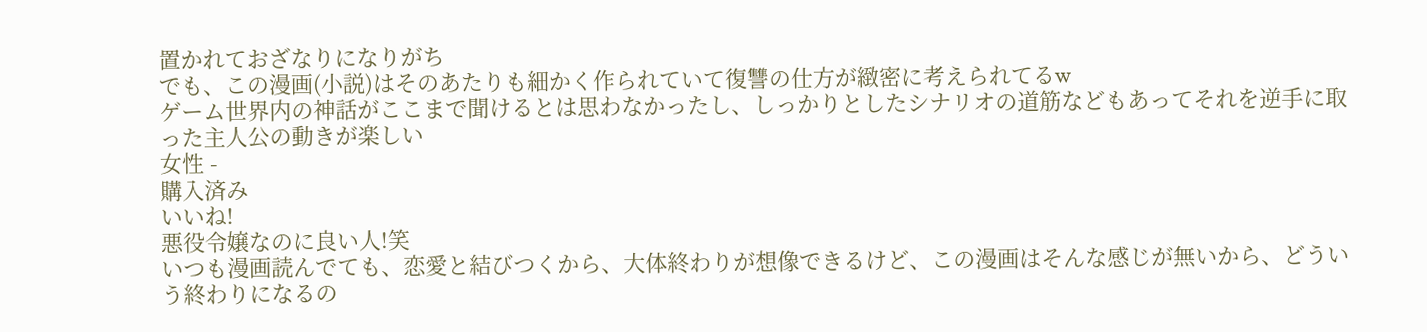置かれておざなりになりがち
でも、この漫画(小説)はそのあたりも細かく作られていて復讐の仕方が緻密に考えられてるw
ゲーム世界内の神話がここまで聞けるとは思わなかったし、しっかりとしたシナリオの道筋などもあってそれを逆手に取った主人公の動きが楽しい
女性 -
購入済み
いいね!
悪役令嬢なのに良い人!笑
いつも漫画読んでても、恋愛と結びつくから、大体終わりが想像できるけど、この漫画はそんな感じが無いから、どういう終わりになるの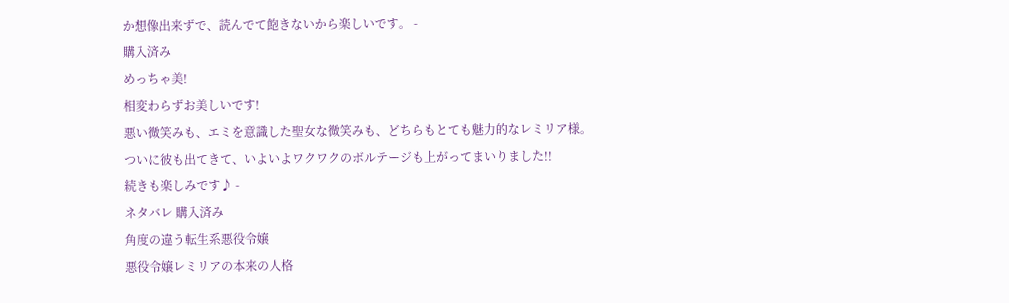か想像出来ずで、読んでて飽きないから楽しいです。 -
購入済み
めっちゃ美!
相変わらずお美しいです!
悪い微笑みも、エミを意識した聖女な微笑みも、どちらもとても魅力的なレミリア様。
ついに彼も出てきて、いよいよワクワクのボルテージも上がってまいりました!!
続きも楽しみです♪ -
ネタバレ 購入済み
角度の違う転生系悪役令嬢
悪役令嬢レミリアの本来の人格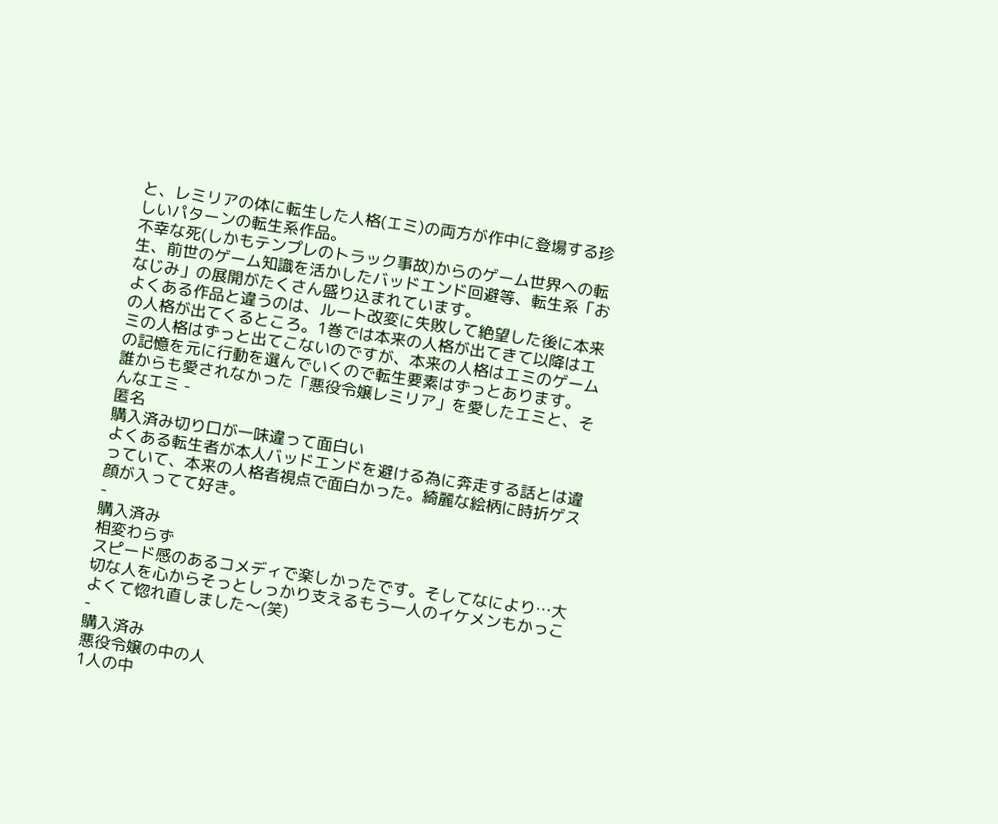と、レミリアの体に転生した人格(エミ)の両方が作中に登場する珍しいパターンの転生系作品。
不幸な死(しかもテンプレのトラック事故)からのゲーム世界への転生、前世のゲーム知識を活かしたバッドエンド回避等、転生系「おなじみ」の展開がたくさん盛り込まれています。
よくある作品と違うのは、ルート改変に失敗して絶望した後に本来の人格が出てくるところ。1巻では本来の人格が出てきて以降はエミの人格はずっと出てこないのですが、本来の人格はエミのゲームの記憶を元に行動を選んでいくので転生要素はずっとあります。
誰からも愛されなかった「悪役令嬢レミリア」を愛したエミと、そんなエミ -
匿名
購入済み切り口が一味違って面白い
よくある転生者が本人バッドエンドを避ける為に奔走する話とは違っていて、本来の人格者視点で面白かった。綺麗な絵柄に時折ゲス顔が入ってて好き。
-
購入済み
相変わらず
スピード感のあるコメディで楽しかったです。そしてなにより…大切な人を心からそっとしっかり支えるもう一人のイケメンもかっこよくて惚れ直しました〜(笑)
-
購入済み
悪役令嬢の中の人
1人の中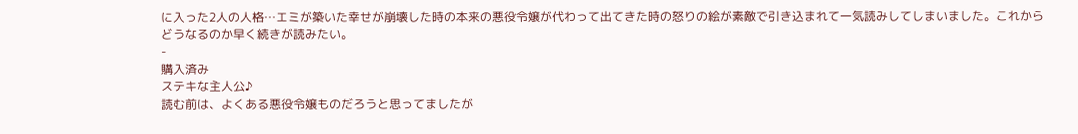に入った2人の人格…エミが築いた幸せが崩壊した時の本来の悪役令嬢が代わって出てきた時の怒りの絵が素敵で引き込まれて一気読みしてしまいました。これからどうなるのか早く続きが読みたい。
-
購入済み
ステキな主人公♪
読む前は、よくある悪役令嬢ものだろうと思ってましたが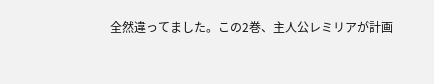全然違ってました。この2巻、主人公レミリアが計画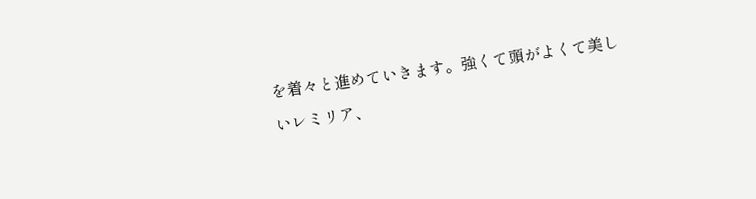を着々と進めていきます。強くて頭がよくて美しいレミリア、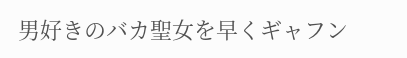男好きのバカ聖女を早くギャフン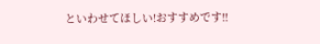といわせてほしい!おすすめです!!